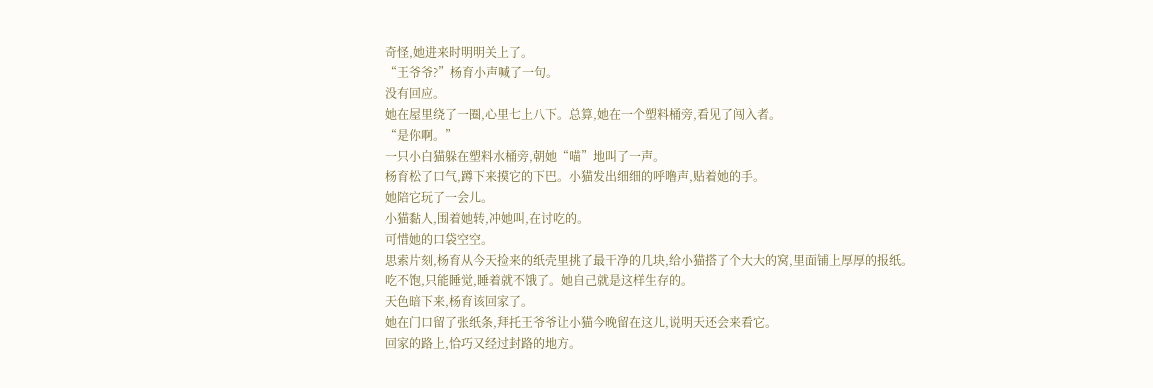奇怪,她进来时明明关上了。
“王爷爷?”杨育小声喊了一句。
没有回应。
她在屋里绕了一圈,心里七上八下。总算,她在一个塑料桶旁,看见了闯入者。
“是你啊。”
一只小白猫躲在塑料水桶旁,朝她“喵”地叫了一声。
杨育松了口气,蹲下来摸它的下巴。小猫发出细细的呼噜声,贴着她的手。
她陪它玩了一会儿。
小猫黏人,围着她转,冲她叫,在讨吃的。
可惜她的口袋空空。
思索片刻,杨育从今天捡来的纸壳里挑了最干净的几块,给小猫搭了个大大的窝,里面铺上厚厚的报纸。
吃不饱,只能睡觉,睡着就不饿了。她自己就是这样生存的。
天色暗下来,杨育该回家了。
她在门口留了张纸条,拜托王爷爷让小猫今晚留在这儿,说明天还会来看它。
回家的路上,恰巧又经过封路的地方。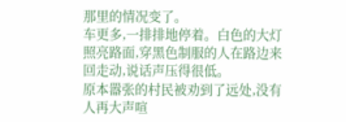那里的情况变了。
车更多,一排排地停着。白色的大灯照亮路面,穿黑色制服的人在路边来回走动,说话声压得很低。
原本嚣张的村民被劝到了远处,没有人再大声喧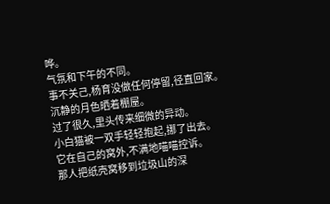哗。
气氛和下午的不同。
事不关己,杨育没做任何停留,径直回家。
沉静的月色晒着棚屋。
过了很久,里头传来细微的异动。
小白猫被一双手轻轻抱起,挪了出去。
它在自己的窝外,不满地喵喵控诉。
那人把纸壳窝移到垃圾山的深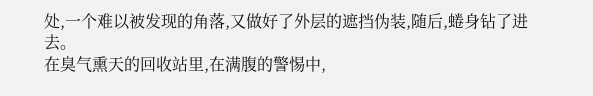处,一个难以被发现的角落,又做好了外层的遮挡伪装,随后,蜷身钻了进去。
在臭气熏天的回收站里,在满腹的警惕中,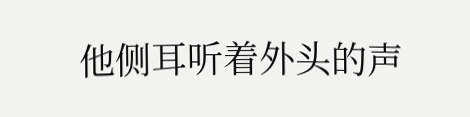他侧耳听着外头的声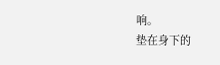响。
垫在身下的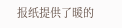报纸提供了暖的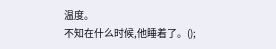温度。
不知在什么时候,他睡着了。();